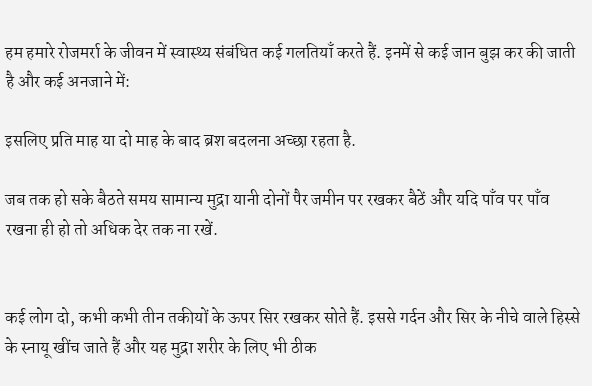हम हमारे रोजमर्रा के जीवन में स्वास्थ्य संबंधित कई गलतियाँ करते हैं. इनमें से कई जान बुझ कर की जाती है और कई अनजाने में:

इसलिए प्रति माह या दो माह के बाद ब्रश बदलना अच्छा रहता है.

जब तक हो सके बैठते समय सामान्य मुद्रा यानी दोनों पैर जमीन पर रखकर बैठें और यदि पाँव पर पाँव रखना ही हो तो अधिक देर तक ना रखें.


कई लोग दो, कभी कभी तीन तकीयों के ऊपर सिर रखकर सोते हैं. इससे गर्दन और सिर के नीचे वाले हिस्से के स्नायू खींच जाते हैं और यह मुद्रा शरीर के लिए भी ठीक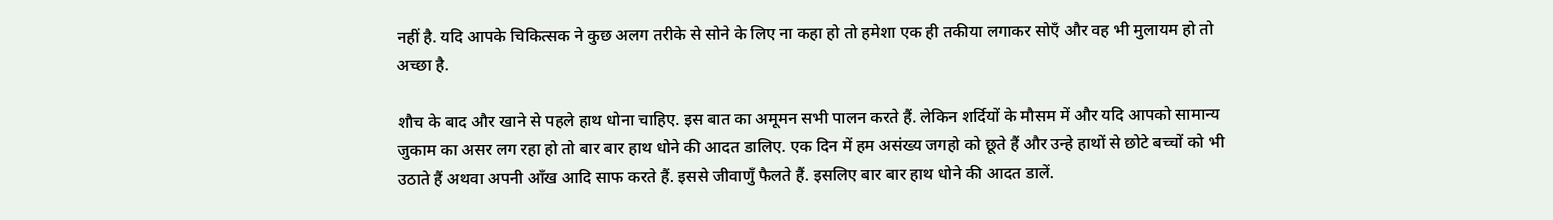नहीं है. यदि आपके चिकित्सक ने कुछ अलग तरीके से सोने के लिए ना कहा हो तो हमेशा एक ही तकीया लगाकर सोएँ और वह भी मुलायम हो तो अच्छा है.

शौच के बाद और खाने से पहले हाथ धोना चाहिए. इस बात का अमूमन सभी पालन करते हैं. लेकिन शर्दियों के मौसम में और यदि आपको सामान्य जुकाम का असर लग रहा हो तो बार बार हाथ धोने की आदत डालिए. एक दिन में हम असंख्य जगहो को छूते हैं और उन्हे हाथों से छोटे बच्चों को भी उठाते हैं अथवा अपनी आँख आदि साफ करते हैं. इससे जीवाणुँ फैलते हैं. इसलिए बार बार हाथ धोने की आदत डालें.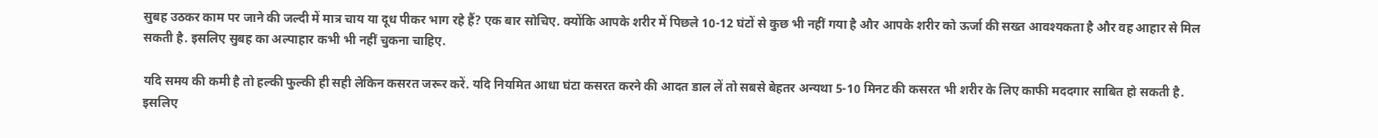सुबह उठकर काम पर जाने की जल्दी में मात्र चाय या दूध पीकर भाग रहे हैं? एक बार सोचिए. क्योंकि आपके शरीर में पिछले 10-12 घंटों से कुछ भी नहीं गया है और आपके शरीर को ऊर्जा की सख्त आवश्यकता है और वह आहार से मिल सकती है. इसलिए सुबह का अल्पाहार कभी भी नहीं चुकना चाहिए.

यदि समय की कमी है तो हल्की फुल्की ही सही लेकिन कसरत जरूर करें. यदि नियमित आधा घंटा कसरत करने की आदत डाल लें तो सबसे बेहतर अन्यथा 5-10 मिनट की कसरत भी शरीर के लिए काफी मददगार साबित हो सकती है.
इसलिए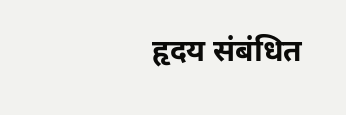हृदय संबंधित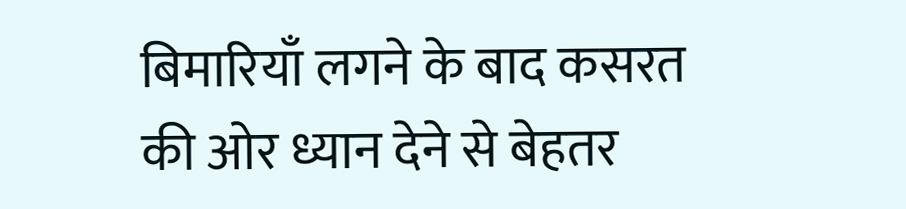बिमारियाँ लगने के बाद कसरत की ओर ध्यान देने से बेहतर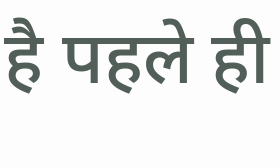है पहले ही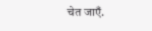चेत जाएँ.